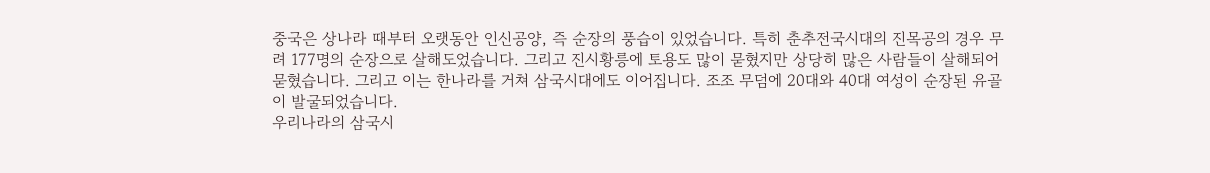중국은 상나라 때부터 오랫동안 인신공양, 즉 순장의 풍습이 있었습니다. 특히 춘추전국시대의 진목공의 경우 무려 177명의 순장으로 살해도었습니다. 그리고 진시황릉에 토용도 많이 묻혔지만 상당히 많은 사람들이 살해되어 묻혔습니다. 그리고 이는 한나라를 거쳐 삼국시대에도 이어집니다. 조조 무덤에 20대와 40대 여성이 순장된 유골이 발굴되었습니다.
우리나라의 삼국시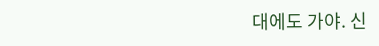대에도 가야. 신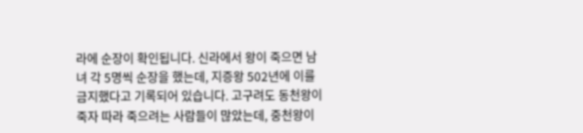라에 순장이 확인됩니다. 신라에서 왕이 죽으면 남녀 각 5명씩 순장을 했는데, 지증왕 502년에 이를 금지했다고 기록되어 있습니다. 고구려도 동천왕이 죽자 따라 죽으려는 사람들이 많았는데, 중천왕이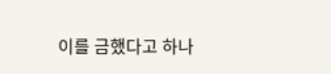이를 금했다고 하나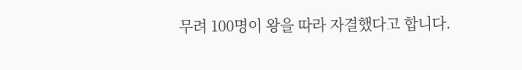무려 100명이 왕을 따라 자결했다고 합니다.